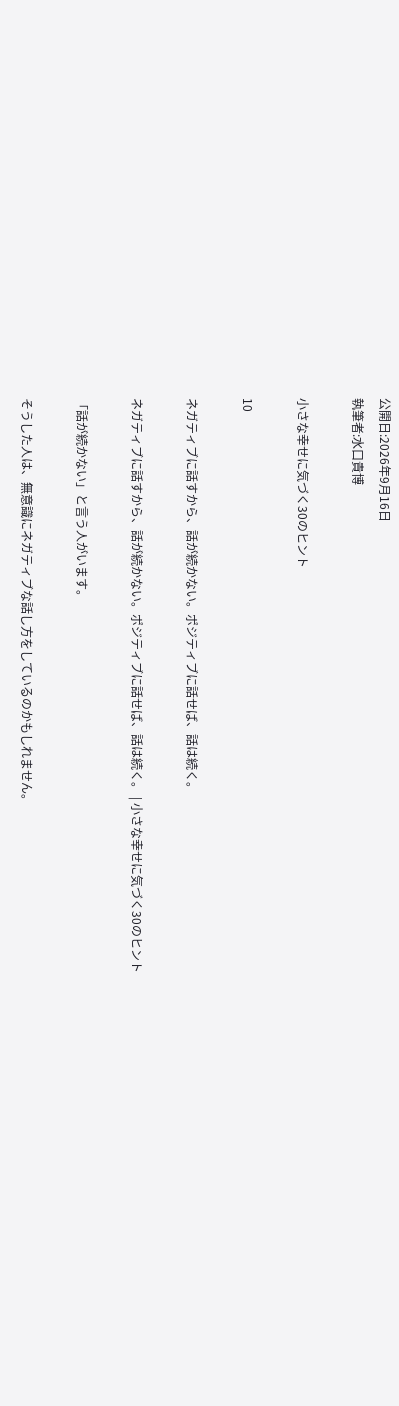公開日:2026年9月16日
執筆者:水口貴博

小さな幸せに気づく30のヒント

10

ネガティブに話すから、話が続かない。ポジティブに話せば、話は続く。

ネガティブに話すから、話が続かない。ポジティブに話せば、話は続く。 | 小さな幸せに気づく30のヒント

「話が続かない」と言う人がいます。

そうした人は、無意識にネガティブな話し方をしているのかもしれません。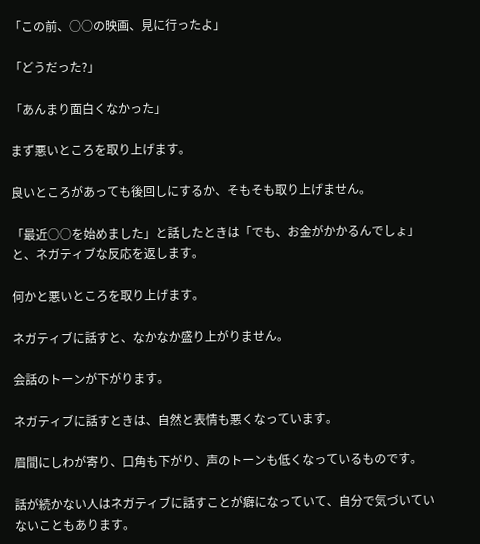「この前、○○の映画、見に行ったよ」

「どうだった?」

「あんまり面白くなかった」

まず悪いところを取り上げます。

良いところがあっても後回しにするか、そもそも取り上げません。

「最近○○を始めました」と話したときは「でも、お金がかかるんでしょ」と、ネガティブな反応を返します。

何かと悪いところを取り上げます。

ネガティブに話すと、なかなか盛り上がりません。

会話のトーンが下がります。

ネガティブに話すときは、自然と表情も悪くなっています。

眉間にしわが寄り、口角も下がり、声のトーンも低くなっているものです。

話が続かない人はネガティブに話すことが癖になっていて、自分で気づいていないこともあります。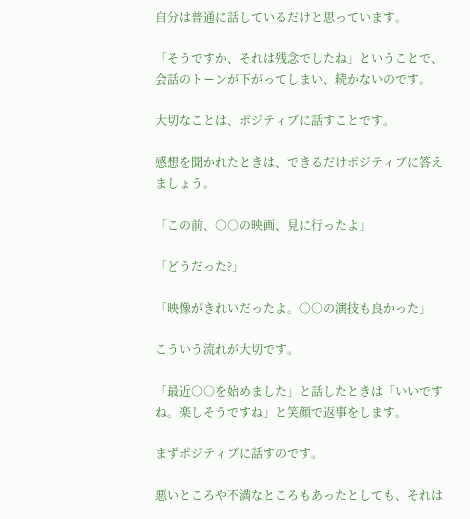自分は普通に話しているだけと思っています。

「そうですか、それは残念でしたね」ということで、会話のトーンが下がってしまい、続かないのです。

大切なことは、ポジティブに話すことです。

感想を聞かれたときは、できるだけポジティブに答えましょう。

「この前、○○の映画、見に行ったよ」

「どうだった?」

「映像がきれいだったよ。○○の演技も良かった」

こういう流れが大切です。

「最近○○を始めました」と話したときは「いいですね。楽しそうですね」と笑顔で返事をします。

まずポジティブに話すのです。

悪いところや不満なところもあったとしても、それは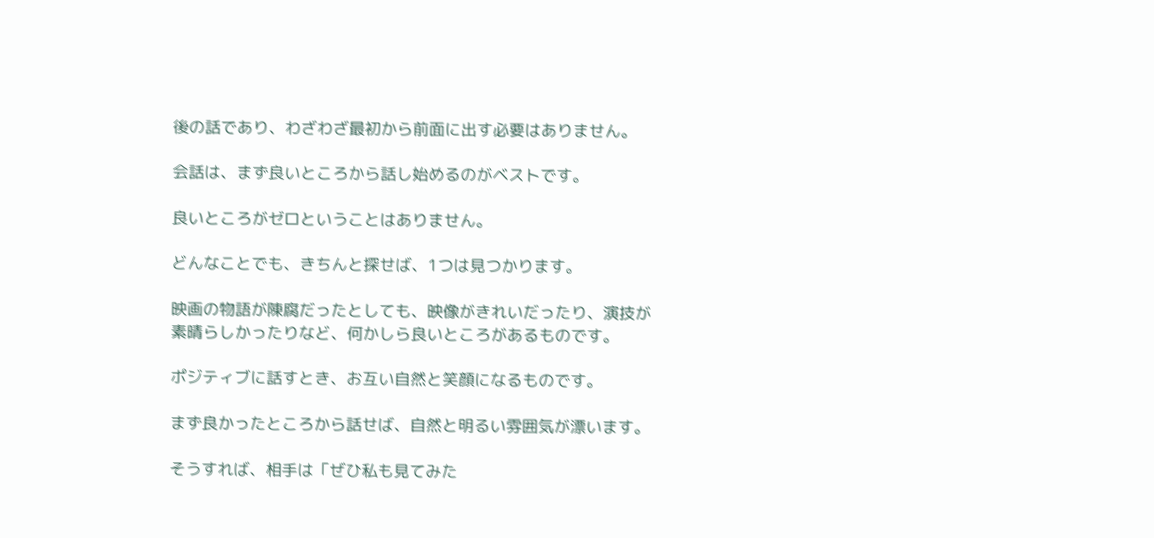後の話であり、わざわざ最初から前面に出す必要はありません。

会話は、まず良いところから話し始めるのがベストです。

良いところがゼロということはありません。

どんなことでも、きちんと探せば、1つは見つかります。

映画の物語が陳腐だったとしても、映像がきれいだったり、演技が素晴らしかったりなど、何かしら良いところがあるものです。

ポジティブに話すとき、お互い自然と笑顔になるものです。

まず良かったところから話せば、自然と明るい雰囲気が漂います。

そうすれば、相手は「ぜひ私も見てみた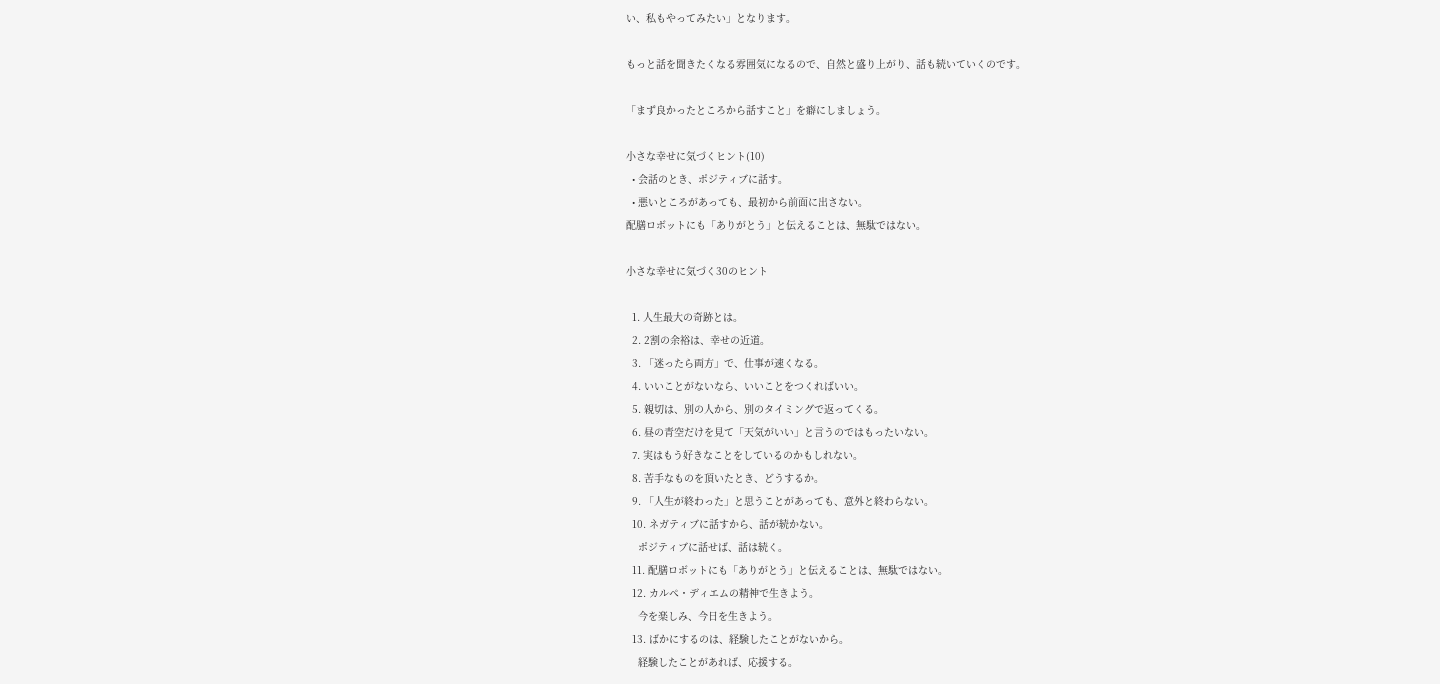い、私もやってみたい」となります。

もっと話を聞きたくなる雰囲気になるので、自然と盛り上がり、話も続いていくのです。

「まず良かったところから話すこと」を癖にしましょう。

小さな幸せに気づくヒント(10)
  • 会話のとき、ポジティブに話す。
  • 悪いところがあっても、最初から前面に出さない。
配膳ロボットにも「ありがとう」と伝えることは、無駄ではない。

小さな幸せに気づく30のヒント

  1. 人生最大の奇跡とは。
  2. 2割の余裕は、幸せの近道。
  3. 「迷ったら両方」で、仕事が速くなる。
  4. いいことがないなら、いいことをつくればいい。
  5. 親切は、別の人から、別のタイミングで返ってくる。
  6. 昼の青空だけを見て「天気がいい」と言うのではもったいない。
  7. 実はもう好きなことをしているのかもしれない。
  8. 苦手なものを頂いたとき、どうするか。
  9. 「人生が終わった」と思うことがあっても、意外と終わらない。
  10. ネガティブに話すから、話が続かない。
    ポジティブに話せば、話は続く。
  11. 配膳ロボットにも「ありがとう」と伝えることは、無駄ではない。
  12. カルペ・ディエムの精神で生きよう。
    今を楽しみ、今日を生きよう。
  13. ばかにするのは、経験したことがないから。
    経験したことがあれば、応援する。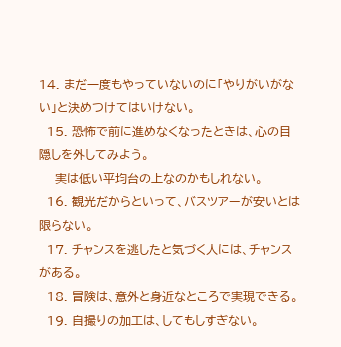14. まだ一度もやっていないのに「やりがいがない」と決めつけてはいけない。
  15. 恐怖で前に進めなくなったときは、心の目隠しを外してみよう。
    実は低い平均台の上なのかもしれない。
  16. 観光だからといって、バスツアーが安いとは限らない。
  17. チャンスを逃したと気づく人には、チャンスがある。
  18. 冒険は、意外と身近なところで実現できる。
  19. 自撮りの加工は、してもしすぎない。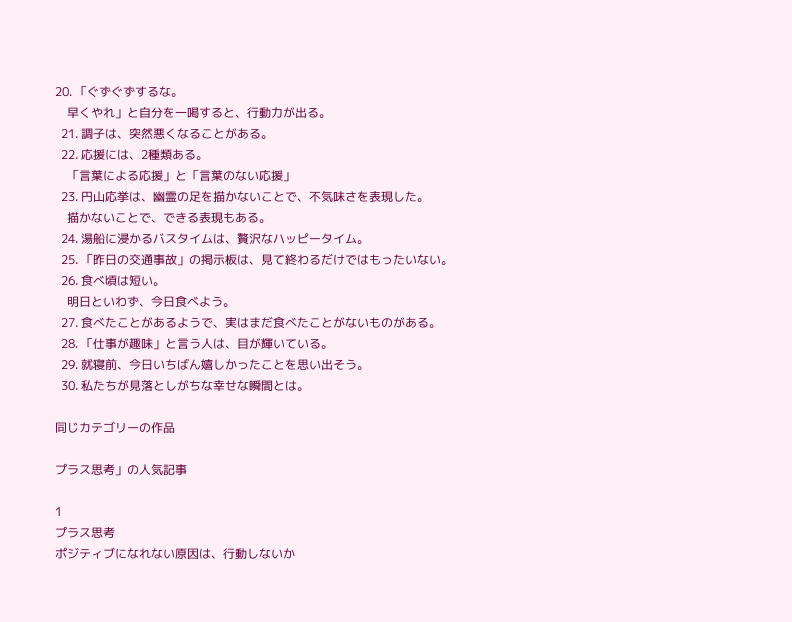20. 「ぐずぐずするな。
    早くやれ」と自分を一喝すると、行動力が出る。
  21. 調子は、突然悪くなることがある。
  22. 応援には、2種類ある。
    「言葉による応援」と「言葉のない応援」
  23. 円山応挙は、幽霊の足を描かないことで、不気味さを表現した。
    描かないことで、できる表現もある。
  24. 湯船に浸かるバスタイムは、贅沢なハッピータイム。
  25. 「昨日の交通事故」の掲示板は、見て終わるだけではもったいない。
  26. 食べ頃は短い。
    明日といわず、今日食べよう。
  27. 食べたことがあるようで、実はまだ食べたことがないものがある。
  28. 「仕事が趣味」と言う人は、目が輝いている。
  29. 就寝前、今日いちばん嬉しかったことを思い出そう。
  30. 私たちが見落としがちな幸せな瞬間とは。

同じカテゴリーの作品

プラス思考」の人気記事

1
プラス思考
ポジティブになれない原因は、行動しないか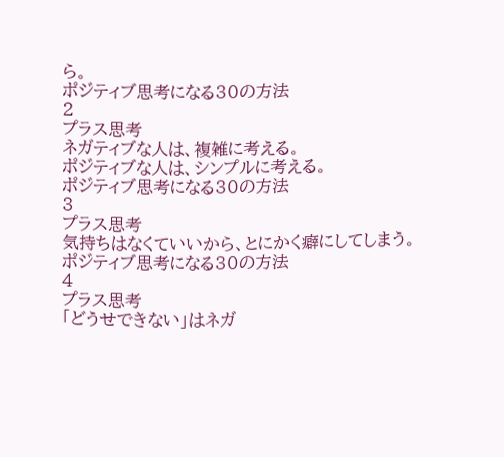ら。
ポジティブ思考になる30の方法
2
プラス思考
ネガティブな人は、複雑に考える。
ポジティブな人は、シンプルに考える。
ポジティブ思考になる30の方法
3
プラス思考
気持ちはなくていいから、とにかく癖にしてしまう。
ポジティブ思考になる30の方法
4
プラス思考
「どうせできない」はネガ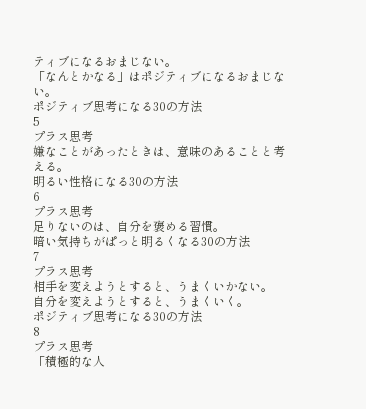ティブになるおまじない。
「なんとかなる」はポジティブになるおまじない。
ポジティブ思考になる30の方法
5
プラス思考
嫌なことがあったときは、意味のあることと考える。
明るい性格になる30の方法
6
プラス思考
足りないのは、自分を褒める習慣。
暗い気持ちがぱっと明るくなる30の方法
7
プラス思考
相手を変えようとすると、うまくいかない。
自分を変えようとすると、うまくいく。
ポジティブ思考になる30の方法
8
プラス思考
「積極的な人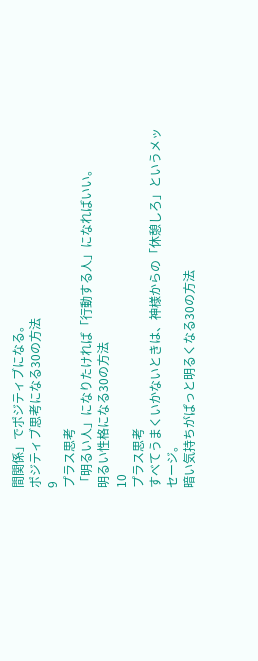間関係」でポジティブになる。
ポジティブ思考になる30の方法
9
プラス思考
「明るい人」になりたければ「行動する人」になればいい。
明るい性格になる30の方法
10
プラス思考
すべてうまくいかないときは、神様からの「休憩しろ」というメッセージ。
暗い気持ちがぱっと明るくなる30の方法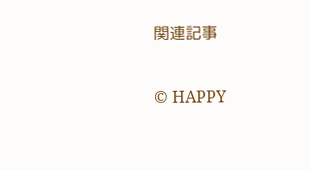関連記事

© HAPPY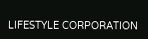LIFESTYLE CORPORATION